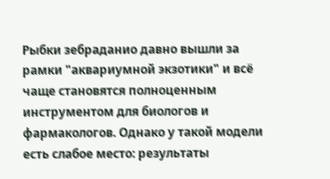Рыбки зебраданио давно вышли за рамки "аквариумной экзотики" и всё чаще становятся полноценным инструментом для биологов и фармакологов. Однако у такой модели есть слабое место: результаты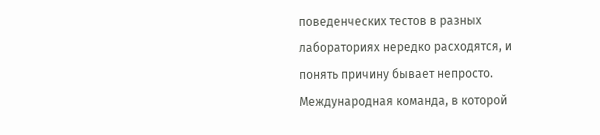поведенческих тестов в разных лабораториях нередко расходятся, и понять причину бывает непросто. Международная команда, в которой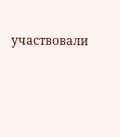участвовали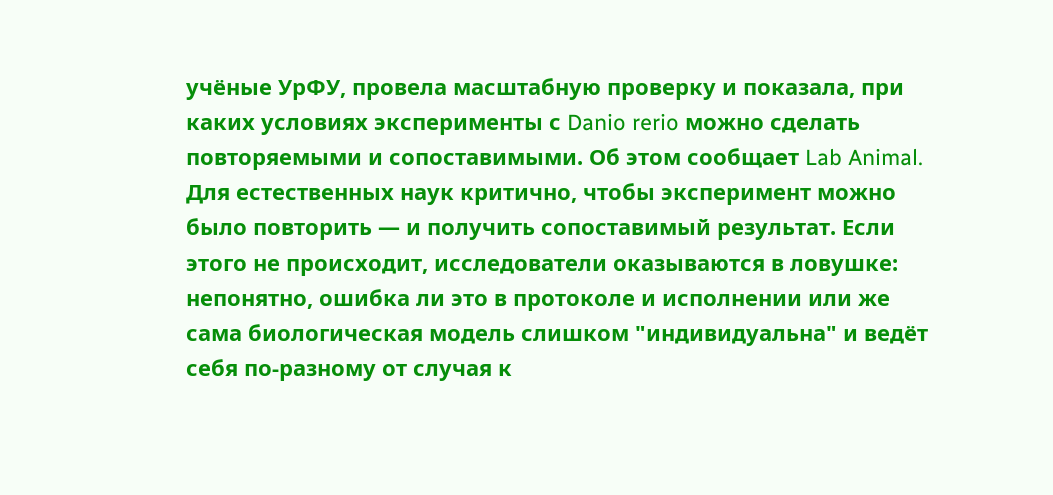учёные УрФУ, провела масштабную проверку и показала, при каких условиях эксперименты с Danio rerio можно сделать повторяемыми и сопоставимыми. Об этом сообщает Lab Animal.
Для естественных наук критично, чтобы эксперимент можно было повторить — и получить сопоставимый результат. Если этого не происходит, исследователи оказываются в ловушке: непонятно, ошибка ли это в протоколе и исполнении или же сама биологическая модель слишком "индивидуальна" и ведёт себя по-разному от случая к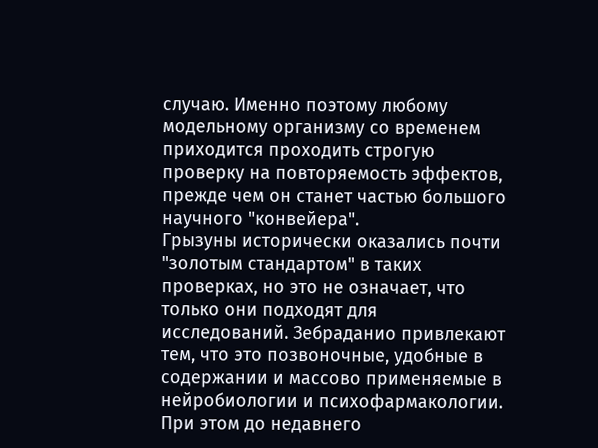случаю. Именно поэтому любому модельному организму со временем приходится проходить строгую проверку на повторяемость эффектов, прежде чем он станет частью большого научного "конвейера".
Грызуны исторически оказались почти "золотым стандартом" в таких проверках, но это не означает, что только они подходят для исследований. Зебраданио привлекают тем, что это позвоночные, удобные в содержании и массово применяемые в нейробиологии и психофармакологии. При этом до недавнего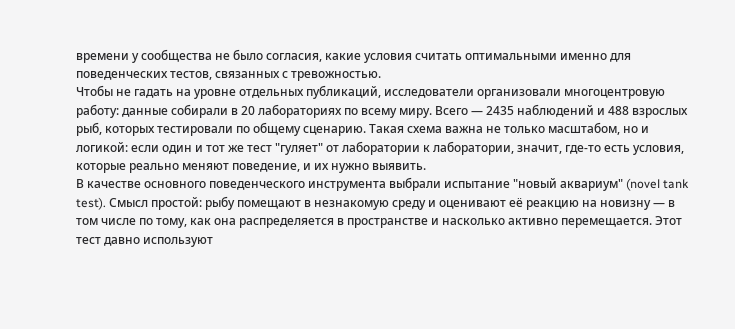времени у сообщества не было согласия, какие условия считать оптимальными именно для поведенческих тестов, связанных с тревожностью.
Чтобы не гадать на уровне отдельных публикаций, исследователи организовали многоцентровую работу: данные собирали в 20 лабораториях по всему миру. Всего — 2435 наблюдений и 488 взрослых рыб, которых тестировали по общему сценарию. Такая схема важна не только масштабом, но и логикой: если один и тот же тест "гуляет" от лаборатории к лаборатории, значит, где-то есть условия, которые реально меняют поведение, и их нужно выявить.
В качестве основного поведенческого инструмента выбрали испытание "новый аквариум" (novel tank test). Смысл простой: рыбу помещают в незнакомую среду и оценивают её реакцию на новизну — в том числе по тому, как она распределяется в пространстве и насколько активно перемещается. Этот тест давно используют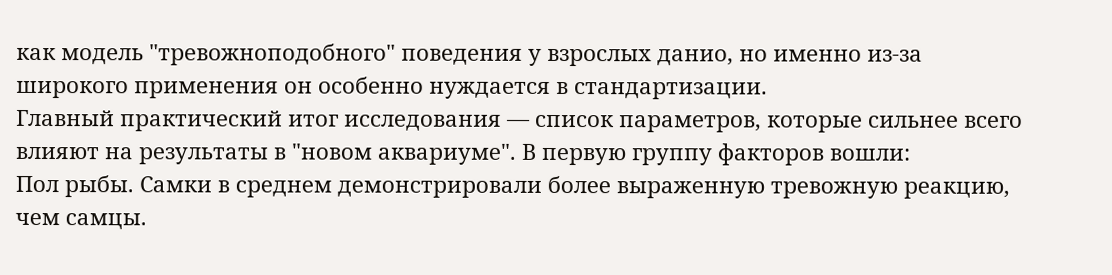как модель "тревожноподобного" поведения у взрослых данио, но именно из-за широкого применения он особенно нуждается в стандартизации.
Главный практический итог исследования — список параметров, которые сильнее всего влияют на результаты в "новом аквариуме". В первую группу факторов вошли:
Пол рыбы. Самки в среднем демонстрировали более выраженную тревожную реакцию, чем самцы.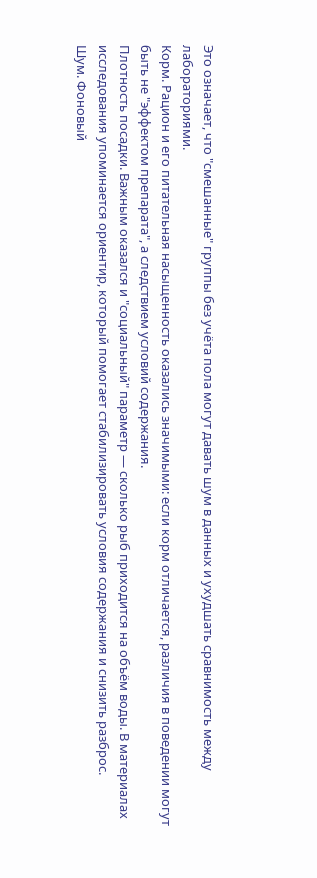Это означает, что "смешанные" группы без учёта пола могут давать шум в данных и ухудшать сравнимость между лабораториями.
Корм. Рацион и его питательная насыщенность оказались значимыми: если корм отличается, различия в поведении могут быть не "эффектом препарата", а следствием условий содержания.
Плотность посадки. Важным оказался и "социальный" параметр — сколько рыб приходится на объём воды. В материалах исследования упоминается ориентир, который помогает стабилизировать условия содержания и снизить разброс.
Шум. Фоновый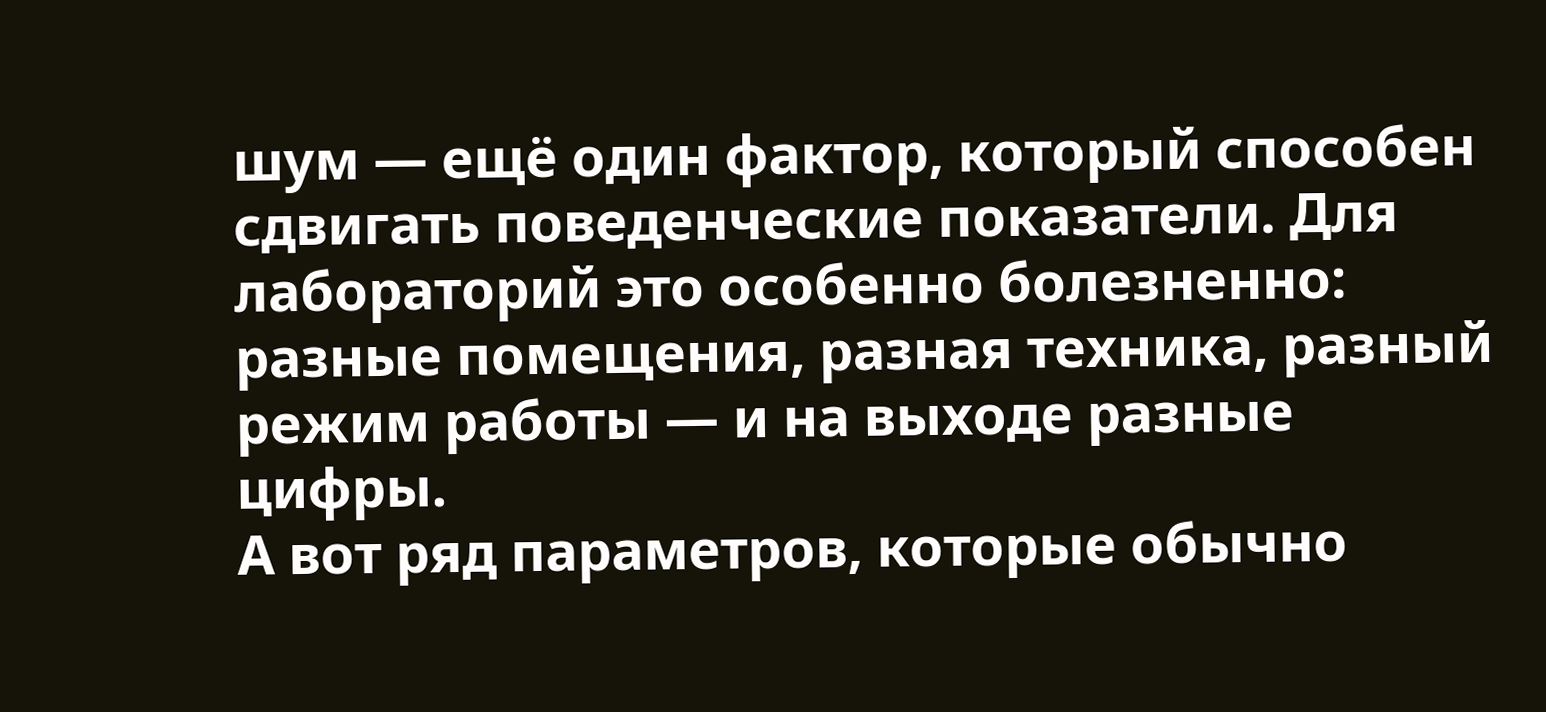шум — ещё один фактор, который способен сдвигать поведенческие показатели. Для лабораторий это особенно болезненно: разные помещения, разная техника, разный режим работы — и на выходе разные цифры.
А вот ряд параметров, которые обычно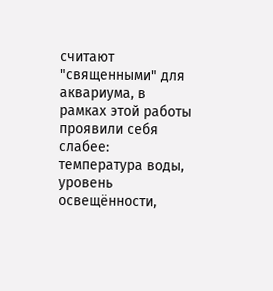считают "священными" для аквариума, в рамках этой работы проявили себя слабее: температура воды, уровень освещённости,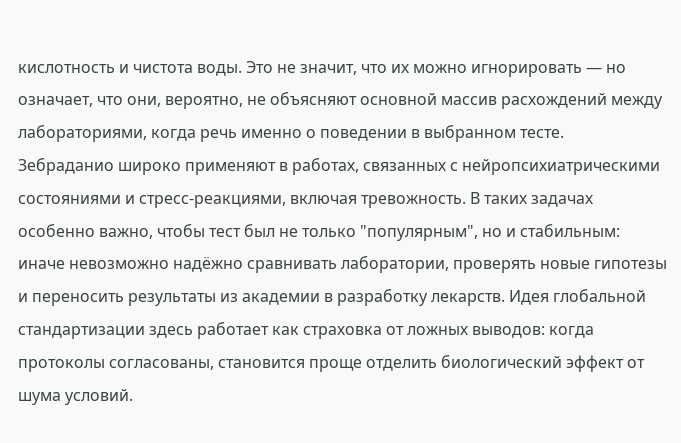кислотность и чистота воды. Это не значит, что их можно игнорировать — но означает, что они, вероятно, не объясняют основной массив расхождений между лабораториями, когда речь именно о поведении в выбранном тесте.
Зебраданио широко применяют в работах, связанных с нейропсихиатрическими состояниями и стресс-реакциями, включая тревожность. В таких задачах особенно важно, чтобы тест был не только "популярным", но и стабильным: иначе невозможно надёжно сравнивать лаборатории, проверять новые гипотезы и переносить результаты из академии в разработку лекарств. Идея глобальной стандартизации здесь работает как страховка от ложных выводов: когда протоколы согласованы, становится проще отделить биологический эффект от шума условий.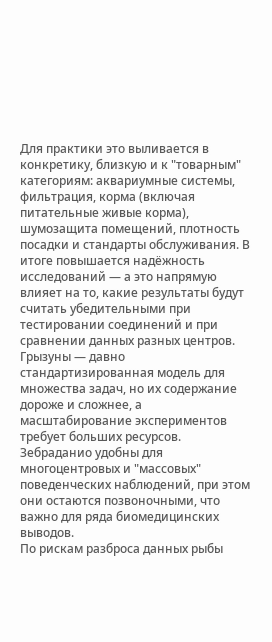Для практики это выливается в конкретику, близкую и к "товарным" категориям: аквариумные системы, фильтрация, корма (включая питательные живые корма), шумозащита помещений, плотность посадки и стандарты обслуживания. В итоге повышается надёжность исследований — а это напрямую влияет на то, какие результаты будут считать убедительными при тестировании соединений и при сравнении данных разных центров.
Грызуны — давно стандартизированная модель для множества задач, но их содержание дороже и сложнее, а масштабирование экспериментов требует больших ресурсов.
Зебраданио удобны для многоцентровых и "массовых" поведенческих наблюдений, при этом они остаются позвоночными, что важно для ряда биомедицинских выводов.
По рискам разброса данных рыбы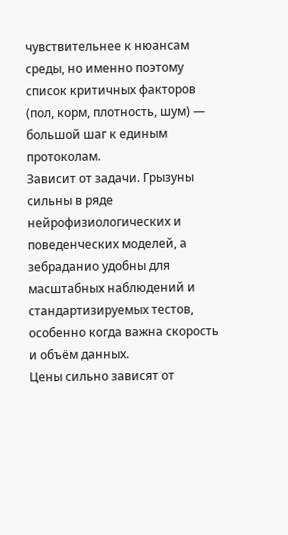чувствительнее к нюансам среды, но именно поэтому список критичных факторов (пол, корм, плотность, шум) — большой шаг к единым протоколам.
Зависит от задачи. Грызуны сильны в ряде нейрофизиологических и поведенческих моделей, а зебраданио удобны для масштабных наблюдений и стандартизируемых тестов, особенно когда важна скорость и объём данных.
Цены сильно зависят от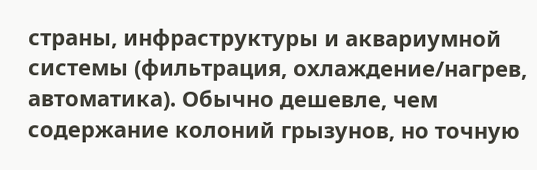страны, инфраструктуры и аквариумной системы (фильтрация, охлаждение/нагрев, автоматика). Обычно дешевле, чем содержание колоний грызунов, но точную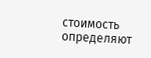стоимость определяют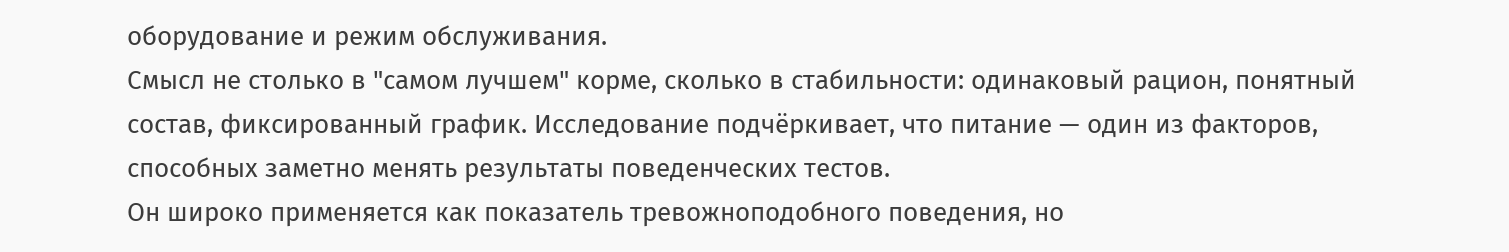оборудование и режим обслуживания.
Смысл не столько в "самом лучшем" корме, сколько в стабильности: одинаковый рацион, понятный состав, фиксированный график. Исследование подчёркивает, что питание — один из факторов, способных заметно менять результаты поведенческих тестов.
Он широко применяется как показатель тревожноподобного поведения, но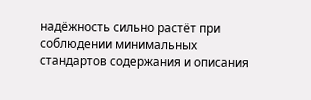надёжность сильно растёт при соблюдении минимальных стандартов содержания и описания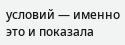условий — именно это и показала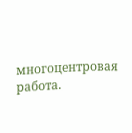многоцентровая работа.